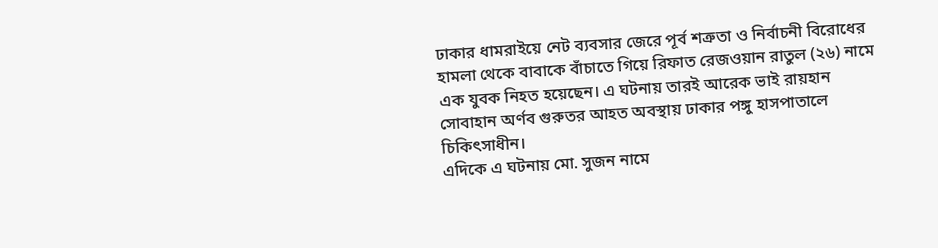ঢাকার ধামরাইয়ে নেট ব্যবসার জেরে পূর্ব শত্রুতা ও নির্বাচনী বিরোধের হামলা থেকে বাবাকে বাঁচাতে গিয়ে রিফাত রেজওয়ান রাতুল (২৬) নামে এক যুবক নিহত হয়েছেন। এ ঘটনায় তারই আরেক ভাই রায়হান সোবাহান অর্ণব গুরুতর আহত অবস্থায় ঢাকার পঙ্গু হাসপাতালে চিকিৎসাধীন।
এদিকে এ ঘটনায় মো. সুজন নামে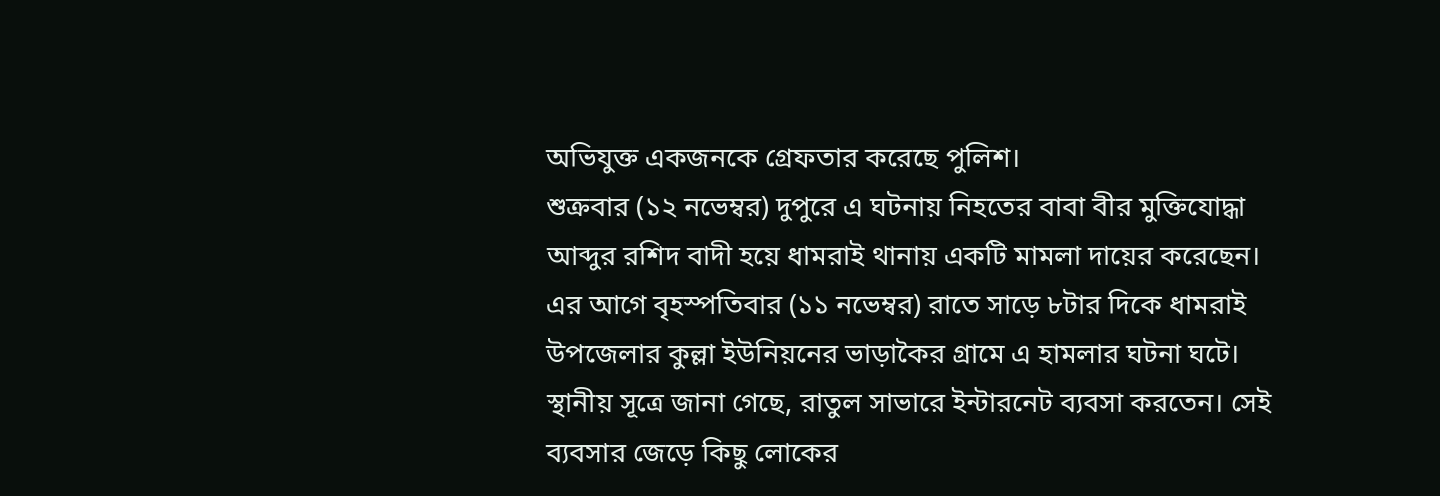অভিযুক্ত একজনকে গ্রেফতার করেছে পুলিশ।
শুক্রবার (১২ নভেম্বর) দুপুরে এ ঘটনায় নিহতের বাবা বীর মুক্তিযোদ্ধা আব্দুর রশিদ বাদী হয়ে ধামরাই থানায় একটি মামলা দায়ের করেছেন।
এর আগে বৃহস্পতিবার (১১ নভেম্বর) রাতে সাড়ে ৮টার দিকে ধামরাই উপজেলার কুল্লা ইউনিয়নের ভাড়াকৈর গ্রামে এ হামলার ঘটনা ঘটে।
স্থানীয় সূত্রে জানা গেছে, রাতুল সাভারে ইন্টারনেট ব্যবসা করতেন। সেই ব্যবসার জেড়ে কিছু লোকের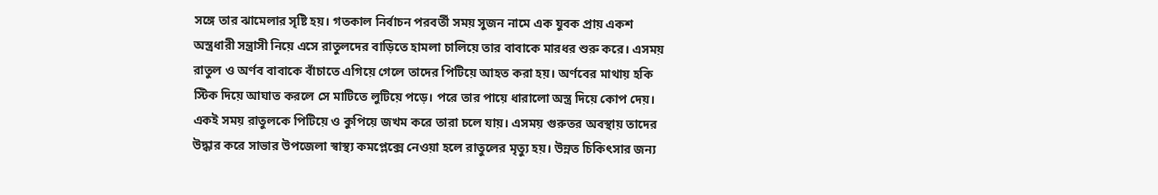সঙ্গে তার ঝামেলার সৃষ্টি হয়। গতকাল নির্বাচন পরবর্তী সময় সুজন নামে এক যুবক প্রায় একশ অস্ত্রধারী সন্ত্রাসী নিয়ে এসে রাতুলদের বাড়িতে হামলা চালিয়ে তার বাবাকে মারধর শুরু করে। এসময় রাতুল ও অর্ণব বাবাকে বাঁচাতে এগিয়ে গেলে তাদের পিটিয়ে আহত করা হয়। অর্ণবের মাথায় হকি স্টিক দিয়ে আঘাত করলে সে মাটিতে লুটিয়ে পড়ে। পরে তার পায়ে ধারালো অস্ত্র দিয়ে কোপ দেয়। একই সময় রাতুলকে পিটিয়ে ও কুপিয়ে জখম করে তারা চলে যায়। এসময় গুরুতর অবস্থায় তাদের উদ্ধার করে সাভার উপজেলা স্বাস্থ্য কমপ্লেক্সে নেওয়া হলে রাতুলের মৃত্যু হয়। উন্নত চিকিৎসার জন্য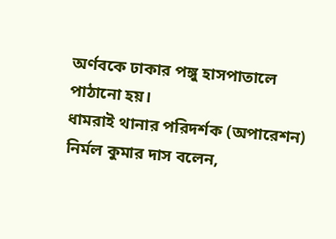অর্ণবকে ঢাকার পঙ্গু হাসপাতালে পাঠানো হয়।
ধামরাই থানার পরিদর্শক (অপারেশন) নির্মল কুমার দাস বলেন,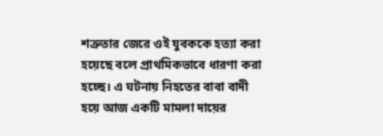শত্রুতার জেরে ওই যুবককে হত্যা করা হয়েছে বলে প্রাথমিকভাবে ধারণা করা হচ্ছে। এ ঘটনায় নিহতের বাবা বাদী হয়ে আজ একটি মামলা দায়ের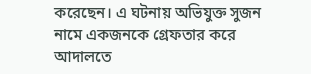করেছেন। এ ঘটনায় অভিযুক্ত সুজন নামে একজনকে গ্রেফতার করে আদালতে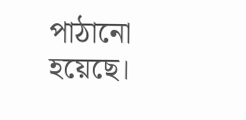পাঠানো হয়েছে।